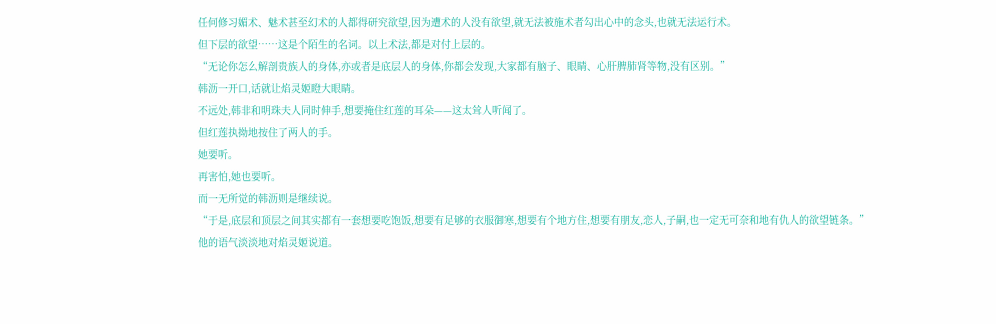任何修习媚术、魅术甚至幻术的人都得研究欲望,因为遭术的人没有欲望,就无法被施术者勾出心中的念头,也就无法运行术。
但下层的欲望……这是个陌生的名词。以上术法,都是对付上层的。
“无论你怎么解剖贵族人的身体,亦或者是底层人的身体,你都会发现,大家都有脑子、眼睛、心肝脾肺肾等物,没有区别。”
韩沥一开口,话就让焰灵姬瞪大眼睛。
不远处,韩非和明珠夫人同时伸手,想要掩住红莲的耳朵——这太耸人听闻了。
但红莲执拗地按住了两人的手。
她要听。
再害怕,她也要听。
而一无所觉的韩沥则是继续说。
“于是,底层和顶层之间其实都有一套想要吃饱饭,想要有足够的衣服御寒,想要有个地方住,想要有朋友,恋人,子嗣,也一定无可奈和地有仇人的欲望链条。”
他的语气淡淡地对焰灵姬说道。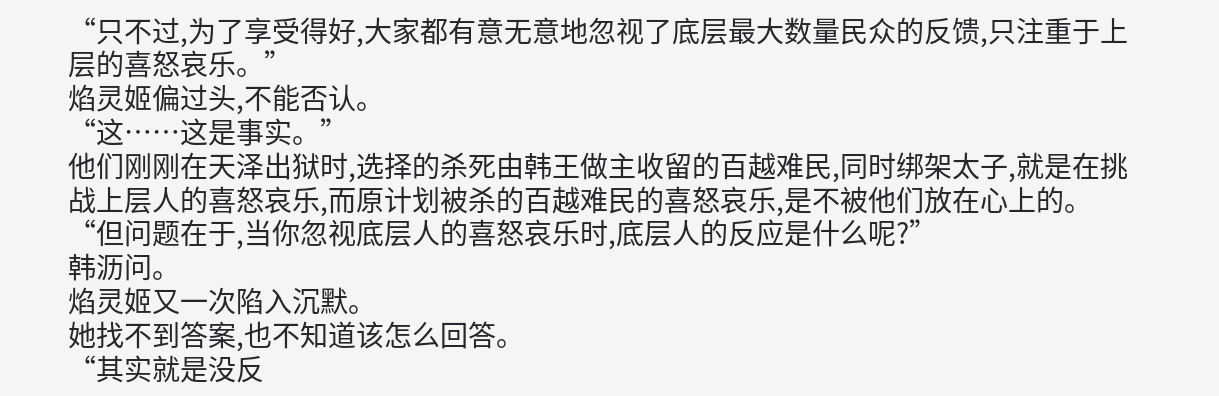“只不过,为了享受得好,大家都有意无意地忽视了底层最大数量民众的反馈,只注重于上层的喜怒哀乐。”
焰灵姬偏过头,不能否认。
“这……这是事实。”
他们刚刚在天泽出狱时,选择的杀死由韩王做主收留的百越难民,同时绑架太子,就是在挑战上层人的喜怒哀乐,而原计划被杀的百越难民的喜怒哀乐,是不被他们放在心上的。
“但问题在于,当你忽视底层人的喜怒哀乐时,底层人的反应是什么呢?”
韩沥问。
焰灵姬又一次陷入沉默。
她找不到答案,也不知道该怎么回答。
“其实就是没反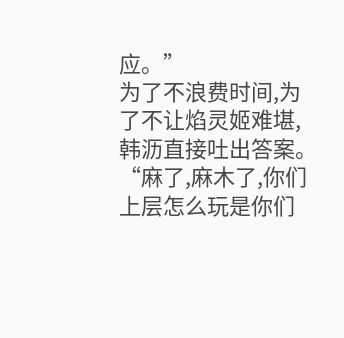应。”
为了不浪费时间,为了不让焰灵姬难堪,韩沥直接吐出答案。
“麻了,麻木了,你们上层怎么玩是你们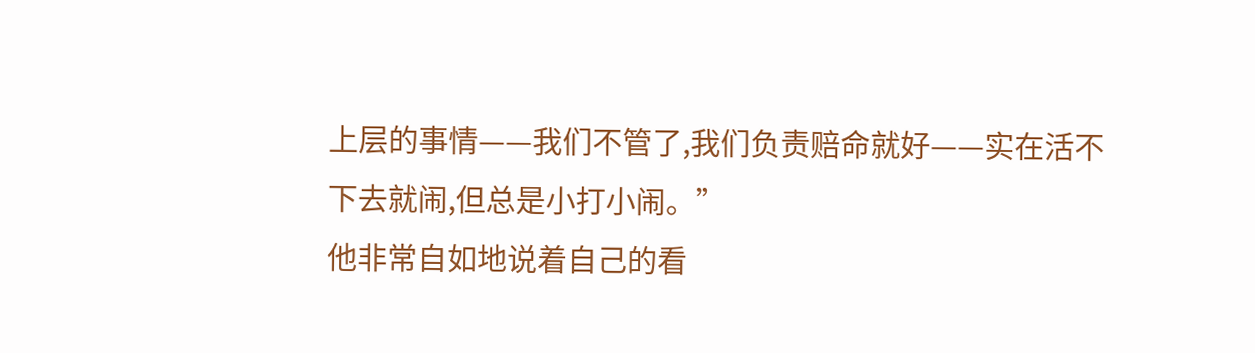上层的事情——我们不管了,我们负责赔命就好——实在活不下去就闹,但总是小打小闹。”
他非常自如地说着自己的看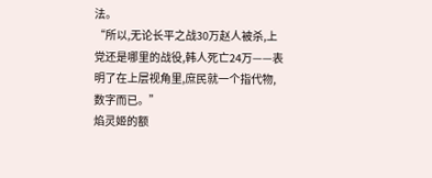法。
“所以,无论长平之战30万赵人被杀,上党还是哪里的战役,韩人死亡24万——表明了在上层视角里,庶民就一个指代物,数字而已。”
焰灵姬的额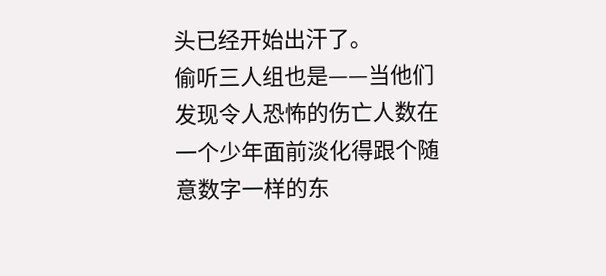头已经开始出汗了。
偷听三人组也是——当他们发现令人恐怖的伤亡人数在一个少年面前淡化得跟个随意数字一样的东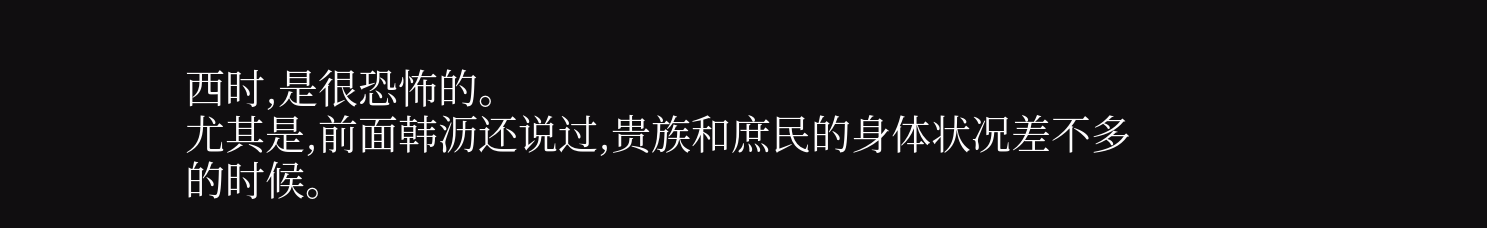西时,是很恐怖的。
尤其是,前面韩沥还说过,贵族和庶民的身体状况差不多的时候。